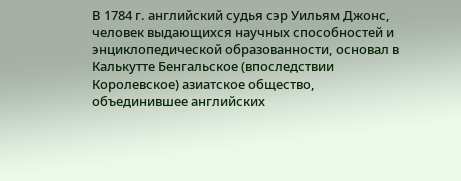В 1784 г. английский судья сэр Уильям Джонс, человек выдающихся научных способностей и энциклопедической образованности, основал в Калькутте Бенгальское (впоследствии Королевское) азиатское общество, объединившее английских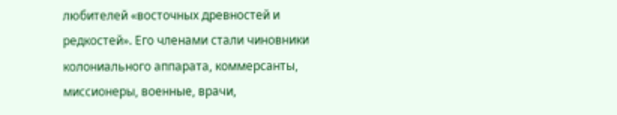любителей «восточных древностей и редкостей». Его членами стали чиновники колониального аппарата, коммерсанты, миссионеры, военные, врачи,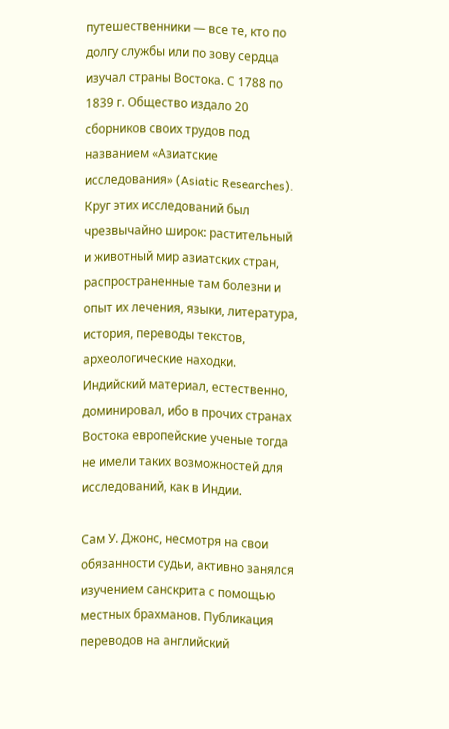путешественники — все те, кто по долгу службы или по зову сердца изучал страны Востока. С 1788 по 1839 г. Общество издало 20 сборников своих трудов под названием «Азиатские исследования» (Asiatic Researches). Круг этих исследований был чрезвычайно широк: растительный и животный мир азиатских стран, распространенные там болезни и опыт их лечения, языки, литература, история, переводы текстов, археологические находки. Индийский материал, естественно, доминировал, ибо в прочих странах Востока европейские ученые тогда не имели таких возможностей для исследований, как в Индии.

Сам У. Джонс, несмотря на свои обязанности судьи, активно занялся изучением санскрита с помощью местных брахманов. Публикация переводов на английский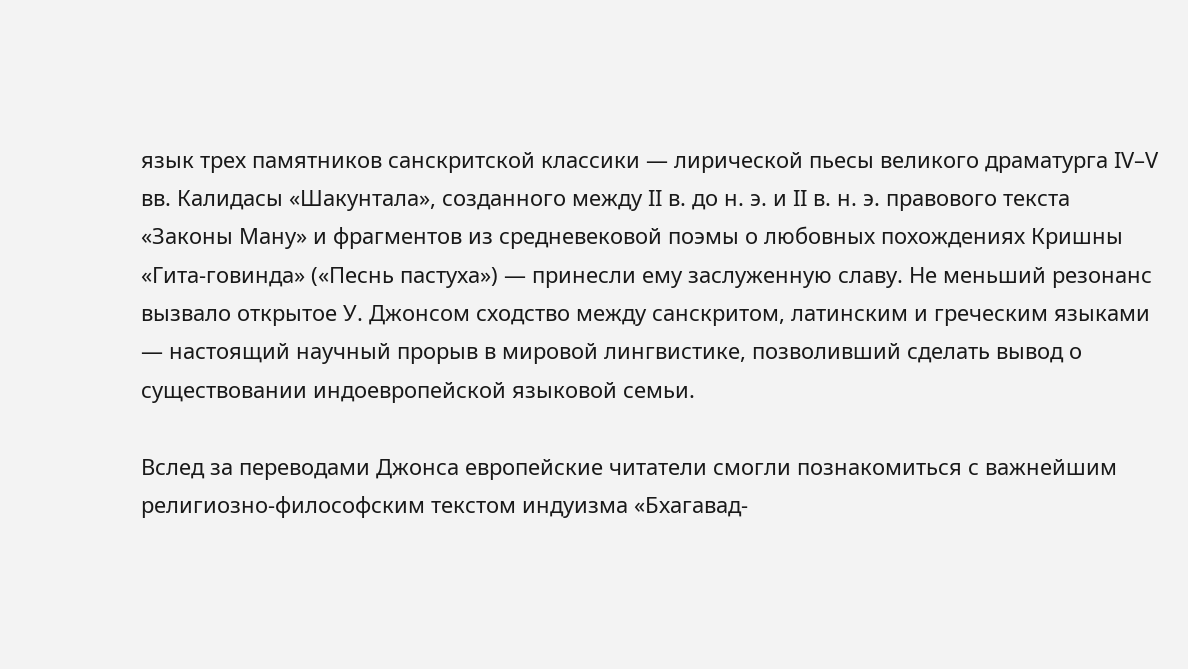язык трех памятников санскритской классики — лирической пьесы великого драматурга IV–V вв. Калидасы «Шакунтала», созданного между II в. до н. э. и II в. н. э. правового текста «Законы Ману» и фрагментов из средневековой поэмы о любовных похождениях Кришны «Гита-говинда» («Песнь пастуха») — принесли ему заслуженную славу. Не меньший резонанс вызвало открытое У. Джонсом сходство между санскритом, латинским и греческим языками — настоящий научный прорыв в мировой лингвистике, позволивший сделать вывод о существовании индоевропейской языковой семьи.

Вслед за переводами Джонса европейские читатели смогли познакомиться с важнейшим религиозно-философским текстом индуизма «Бхагавад-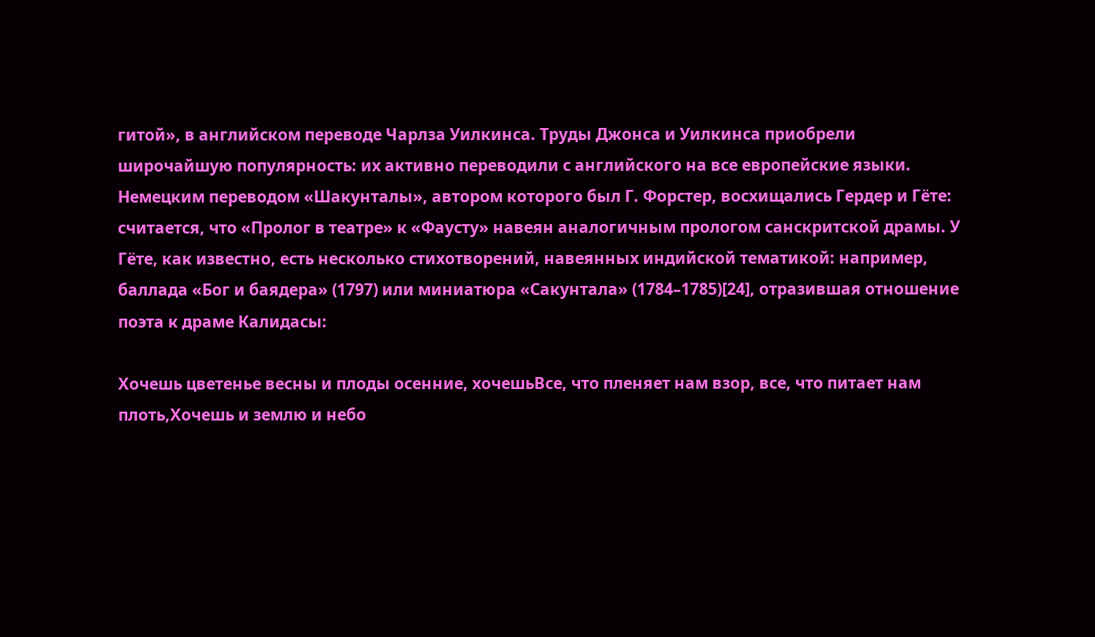гитой», в английском переводе Чарлза Уилкинса. Труды Джонса и Уилкинса приобрели широчайшую популярность: их активно переводили с английского на все европейские языки. Немецким переводом «Шакунталы», автором которого был Г. Форстер, восхищались Гердер и Гёте: считается, что «Пролог в театре» к «Фаусту» навеян аналогичным прологом санскритской драмы. У Гёте, как известно, есть несколько стихотворений, навеянных индийской тематикой: например, баллада «Бог и баядера» (1797) или миниатюра «Сакунтала» (1784–1785)[24], отразившая отношение поэта к драме Калидасы:

Хочешь цветенье весны и плоды осенние, хочешьВсе, что пленяет нам взор, все, что питает нам плоть,Хочешь и землю и небо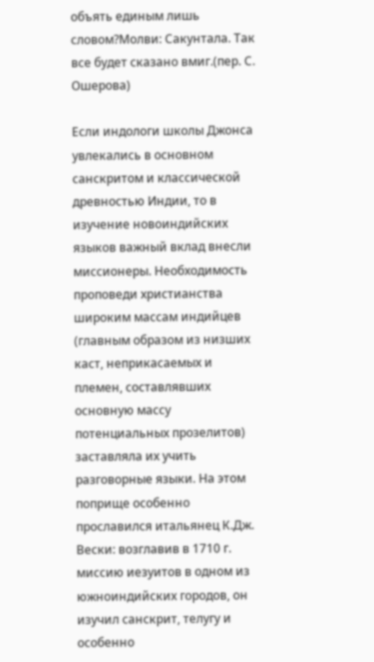объять единым лишь словом?Молви: Сакунтала. Так все будет сказано вмиг.(пер. С. Ошерова)

Если индологи школы Джонса увлекались в основном санскритом и классической древностью Индии, то в изучение новоиндийских языков важный вклад внесли миссионеры. Необходимость проповеди христианства широким массам индийцев (главным образом из низших каст, неприкасаемых и племен, составлявших основную массу потенциальных прозелитов) заставляла их учить разговорные языки. На этом поприще особенно прославился итальянец К.Дж. Вески: возглавив в 1710 г. миссию иезуитов в одном из южноиндийских городов, он изучил санскрит, телугу и особенно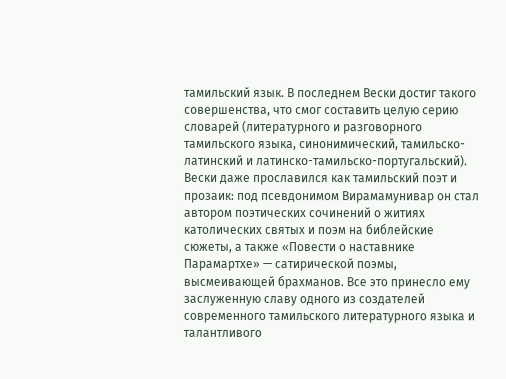тамильский язык. В последнем Вески достиг такого совершенства, что смог составить целую серию словарей (литературного и разговорного тамильского языка, синонимический, тамильско-латинский и латинско-тамильско-португальский). Вески даже прославился как тамильский поэт и прозаик: под псевдонимом Вирамамунивар он стал автором поэтических сочинений о житиях католических святых и поэм на библейские сюжеты, а также «Повести о наставнике Парамартхе» — сатирической поэмы, высмеивающей брахманов. Все это принесло ему заслуженную славу одного из создателей современного тамильского литературного языка и талантливого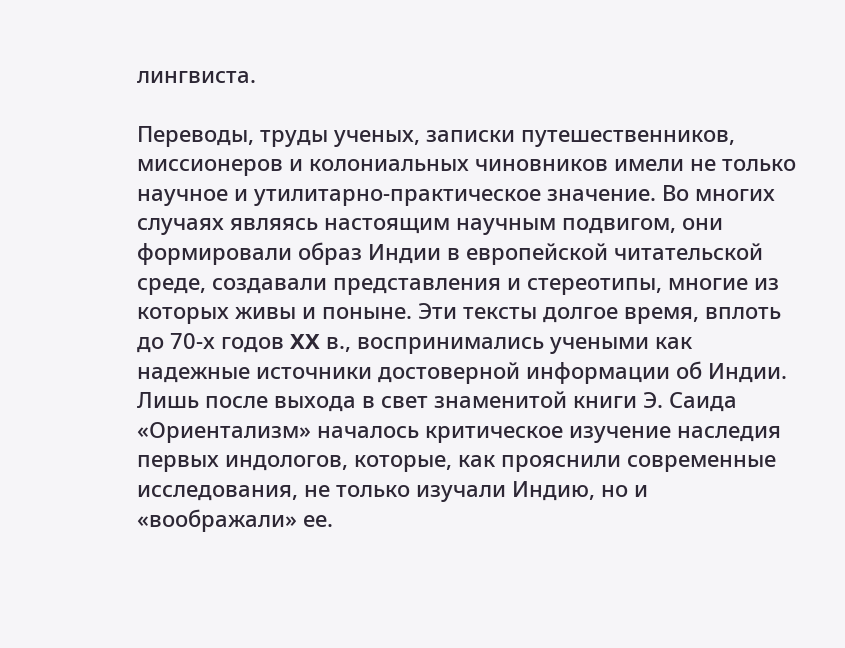лингвиста.

Переводы, труды ученых, записки путешественников, миссионеров и колониальных чиновников имели не только научное и утилитарно-практическое значение. Во многих случаях являясь настоящим научным подвигом, они формировали образ Индии в европейской читательской среде, создавали представления и стереотипы, многие из которых живы и поныне. Эти тексты долгое время, вплоть до 70-х годов XX в., воспринимались учеными как надежные источники достоверной информации об Индии. Лишь после выхода в свет знаменитой книги Э. Саида «Ориентализм» началось критическое изучение наследия первых индологов, которые, как прояснили современные исследования, не только изучали Индию, но и «воображали» ее.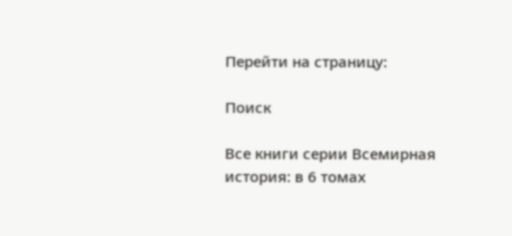Перейти на страницу:

Поиск

Все книги серии Всемирная история: в 6 томах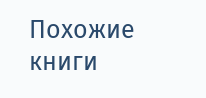Похожие книги